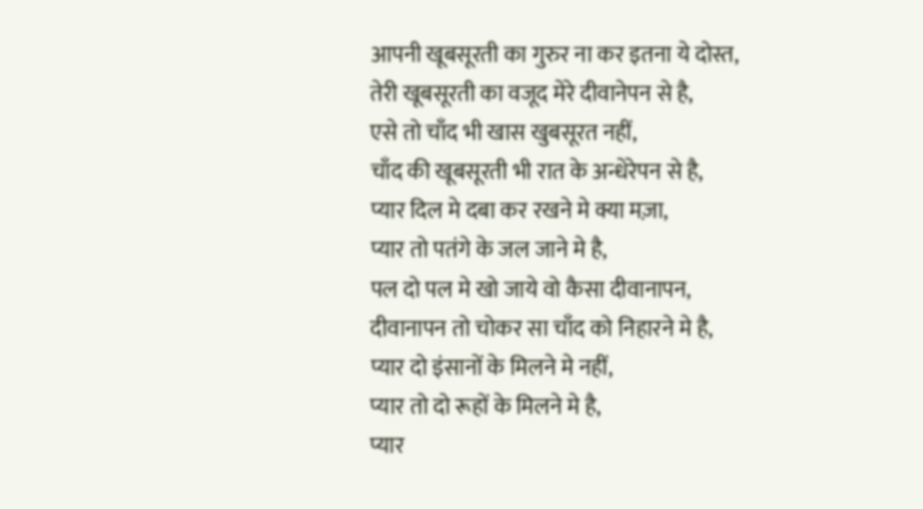आपनी खूबसूरती का गुरुर ना कर इतना ये दोस्त,
तेरी खूबसूरती का वजूद मेरे दीवानेपन से है,
एसे तो चाँद भी खास खुबसूरत नहीं,
चाँद की खूबसूरती भी रात के अन्धेरेपन से है,
प्यार दिल मे दबा कर रखने मे क्या मज़ा,
प्यार तो पतंगे के जल जाने मे है,
पल दो पल मे खो जाये वो कैसा दीवानापन,
दीवानापन तो चोकर सा चाँद को निहारने मे है,
प्यार दो इंसानों के मिलने मे नहीं,
प्यार तो दो रूहों के मिलने मे है,
प्यार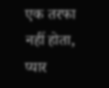एक तरफा नहीं होता,
प्यार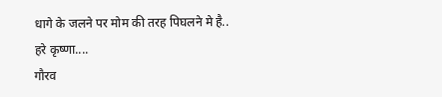धागे के जलने पर मोम की तरह पिघलने मे है..
हरे कृष्णा....
गौरव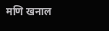मणि खनाल